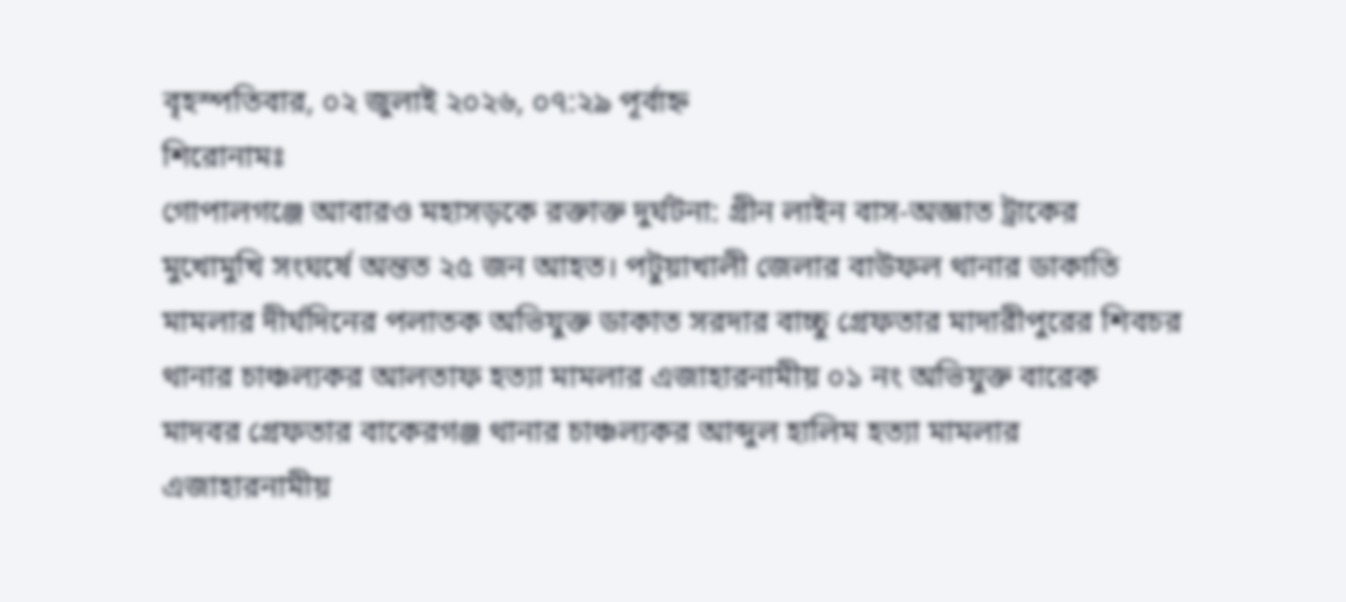বৃহস্পতিবার, ০২ জুলাই ২০২৬, ০৭:২৯ পূর্বাহ্ন
শিরোনামঃ
গোপালগঞ্জে আবারও মহাসড়কে রক্তাক্ত দুর্ঘটনা: গ্রীন লাইন বাস-অজ্ঞাত ট্রাকের মুখোমুখি সংঘর্ষে অন্তত ২৫ জন আহত। পটুয়াখালী জেলার বাউফল থানার ডাকাতি মামলার দীর্ঘদিনের পলাতক অভিযুক্ত ডাকাত সরদার বাচ্চু গ্রেফতার মাদারীপুরের শিবচর থানার চাঞ্চল্যকর আলতাফ হত্যা মামলার এজাহারনামীয় ০১ নং অভিযুক্ত বারেক মাদবর গ্রেফতার বাকেরগঞ্জ থানার চাঞ্চল্যকর আব্দুল হালিম হত্যা মামলার এজাহারনামীয়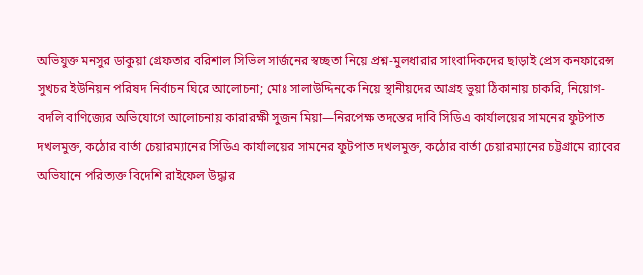অভিযুক্ত মনসুর ডাকুয়া গ্রেফতার বরিশাল সিভিল সার্জনের স্বচ্ছতা নিয়ে প্রশ্ন-মুলধারার সাংবাদিকদের ছাড়াই প্রেস কনফারেন্স সুখচর ইউনিয়ন পরিষদ নির্বাচন ঘিরে আলোচনা; মোঃ সালাউদ্দিনকে নিয়ে স্থানীয়দের আগ্রহ ভুয়া ঠিকানায় চাকরি, নিয়োগ-বদলি বাণিজ্যের অভিযোগে আলোচনায় কারারক্ষী সুজন মিয়া—নিরপেক্ষ তদন্তের দাবি সিডিএ কার্যালয়ের সামনের ফুটপাত দখলমুক্ত, কঠোর বার্তা চেয়ারম্যানের সিডিএ কার্যালয়ের সামনের ফুটপাত দখলমুক্ত, কঠোর বার্তা চেয়ারম্যানের চট্টগ্রামে র‍্যাবের অভিযানে পরিত্যক্ত বিদেশি রাইফেল উদ্ধার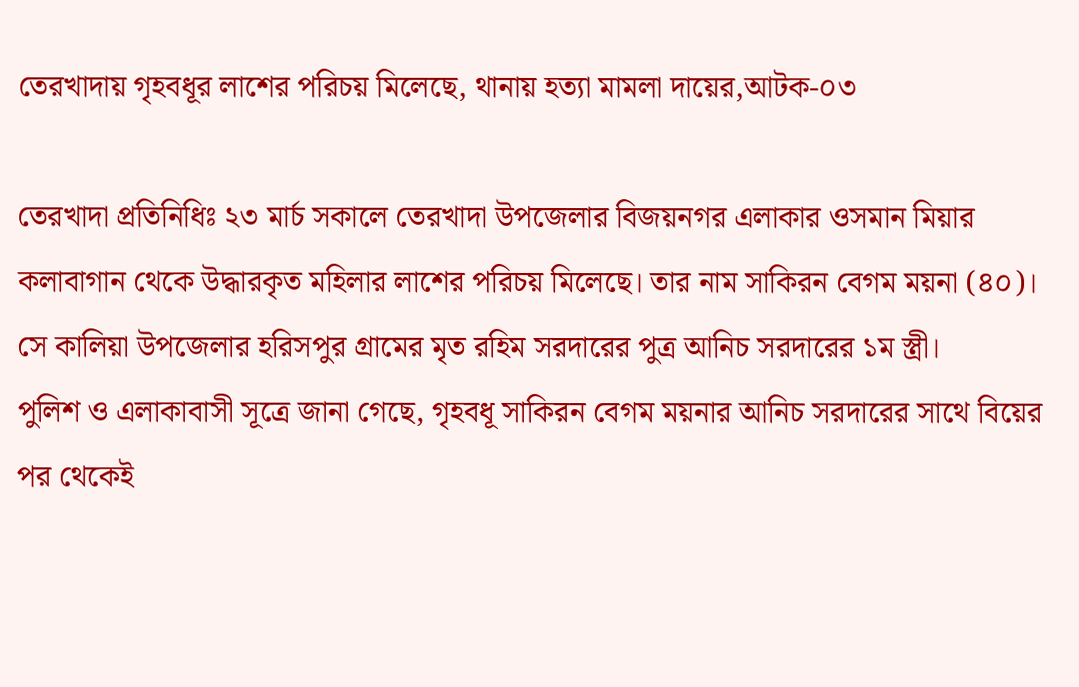তেরখাদায় গৃহবধূর লাশের পরিচয় মিলেছে, থানায় হত্যা মামলা দায়ের,আটক-০৩

তেরখাদা প্রতিনিধিঃ ২৩ মার্চ সকালে তেরখাদা উপজেলার বিজয়নগর এলাকার ওসমান মিয়ার কলাবাগান থেকে উদ্ধারকৃত মহিলার লাশের পরিচয় মিলেছে। তার নাম সাকিরন বেগম ময়না (৪০)। সে কালিয়া উপজেলার হরিসপুর গ্রামের মৃত রহিম সরদারের পুত্র আনিচ সরদারের ১ম স্ত্রী।
পুলিশ ও এলাকাবাসী সূত্রে জানা গেছে, গৃহবধূ সাকিরন বেগম ময়নার আনিচ সরদারের সাথে বিয়ের পর থেকেই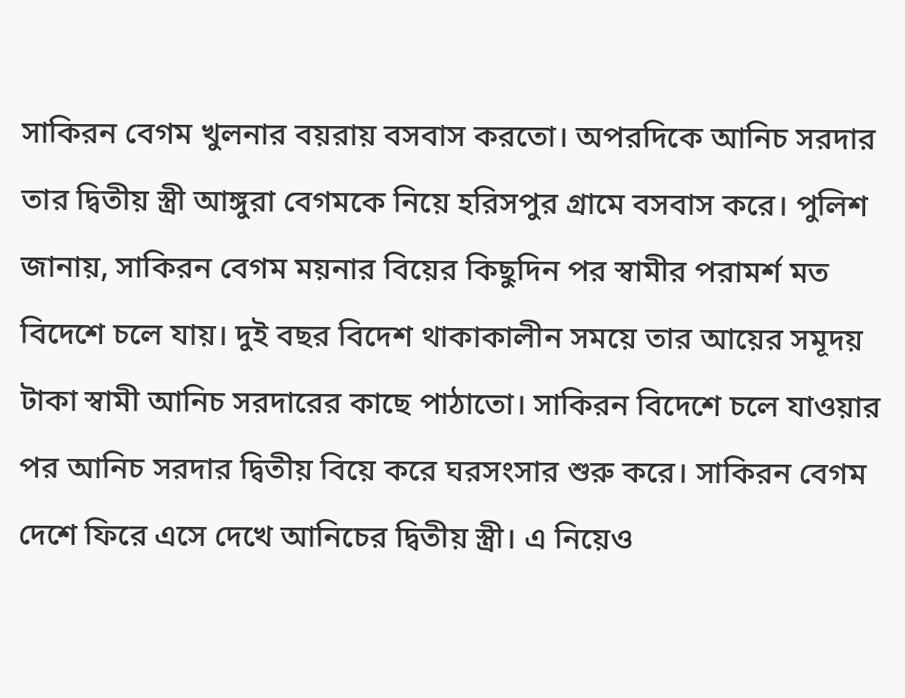সাকিরন বেগম খুলনার বয়রায় বসবাস করতো। অপরদিকে আনিচ সরদার তার দ্বিতীয় স্ত্রী আঙ্গুরা বেগমকে নিয়ে হরিসপুর গ্রামে বসবাস করে। পুলিশ জানায়, সাকিরন বেগম ময়নার বিয়ের কিছুদিন পর স্বামীর পরামর্শ মত বিদেশে চলে যায়। দুই বছর বিদেশ থাকাকালীন সময়ে তার আয়ের সমূদয় টাকা স্বামী আনিচ সরদারের কাছে পাঠাতো। সাকিরন বিদেশে চলে যাওয়ার পর আনিচ সরদার দ্বিতীয় বিয়ে করে ঘরসংসার শুরু করে। সাকিরন বেগম দেশে ফিরে এসে দেখে আনিচের দ্বিতীয় স্ত্রী। এ নিয়েও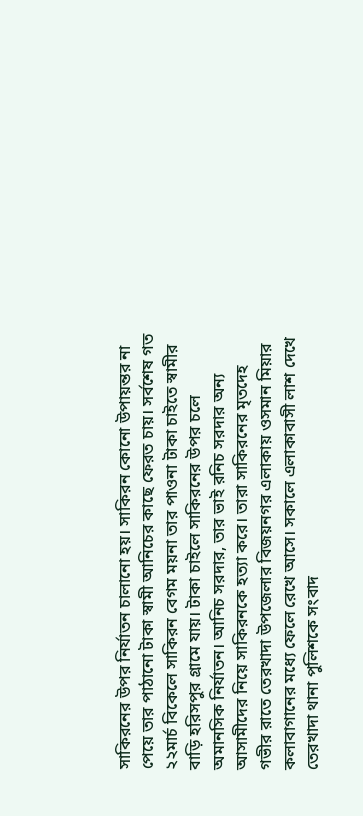সাকিরনের উপর নির্যাতন চালানো হয়। সাকিরন কোনো উপায়ন্তর না পেয়ে তার পাঠানো টাকা স্বামী আনিচের কাছে ফেরত চায়। সর্বশেষ গত ২২মার্চ বিকেলে সাকিরন বেগম ময়না তার পাওনা টাকা চাইতে স্বামীর বাড়ি হরিসপুর গ্রামে যায়। টাকা চাইলে সাকিরনের উপর চলে অমানসিক নির্যাতন। আনিচ সরদার, তার ভাই রনিচ সরদার অন্য আসামীদের নিয়ে সাকিরনকে হত্যা করে। তারা সাকিরনের মৃতদেহ গভীর রাতে তেরখাদা উপজেলার বিজয়নগর এলাকায় ওসমান মিয়ার কলাবাগানের মধ্যে ফেলে রেখে আসে। সকালে এলাকাবাসী লাশ দেখে তেরখাদা থানা পুলিশকে সংবাদ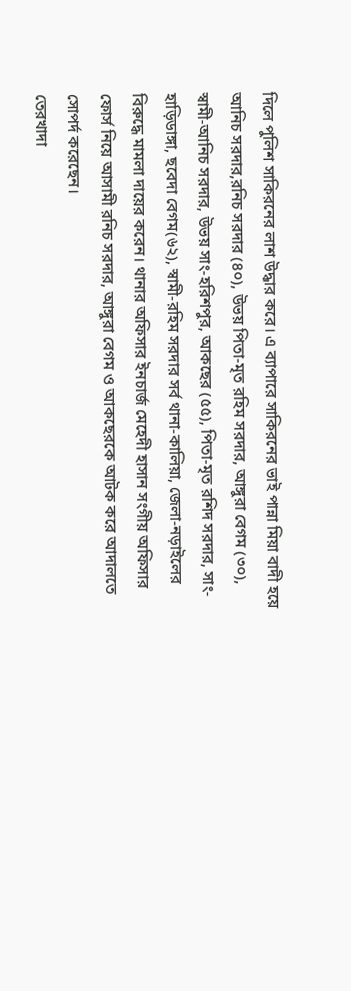দিলে পুলিশ সাকিরনের লাশ উদ্ধার করে। এ ব্যাপারে সাকিরনের ভাই পান্না মিয়া বাদী হয়ে আনিচ সরদার,রনিচ সরদার (৪০), উভয় পিতা-মৃত রহিম সরদার, আঙ্গুরা বেগম (৩০), স্বামী-আনিচ সরদার, উভয় সাং-হরিশপুর, আকছের (৫৫), পিতা-মৃত রশিদ সরদার, সাং-হাড়িডাঙ্গা, ছবেদা বেগম(৬২), স্বামী-রহিম সরদার সর্ব থানা-কালিয়া, জেলা-নড়াইলের বিরুদ্ধে মামলা দায়ের করেন। থানার অফিসার ইনচার্জ মেহেদী হাসান সংগীয় অফিসার ফোর্স নিয়ে আসামী রনিচ সরদার, আঙ্গুরা বেগম ও আকছেরকে আটক করে আদালতে সোপর্দ করেছেন।
তেরখাদা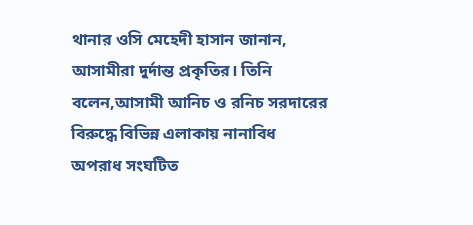থানার ওসি মেহেদী হাসান জানান, আসামীরা দুর্দান্ত প্রকৃতির। তিনি বলেন,আসামী আনিচ ও রনিচ সরদারের বিরুদ্ধে বিভিন্ন এলাকায় নানাবিধ অপরাধ সংঘটিত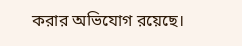করার অভিযোগ রয়েছে।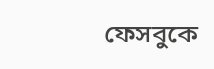ফেসবুকে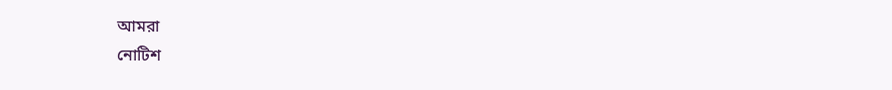আমরা
নোটিশ